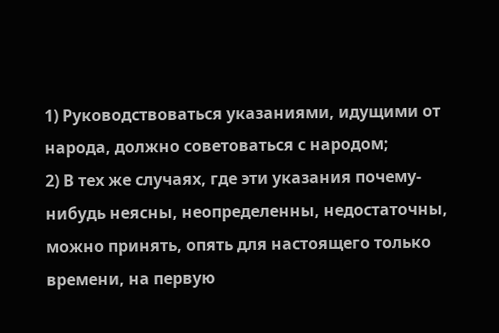1) Руководствоваться указаниями, идущими от народа, должно советоваться с народом;
2) В тех же случаях, где эти указания почему-нибудь неясны, неопределенны, недостаточны, можно принять, опять для настоящего только времени, на первую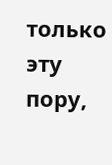только эту пору,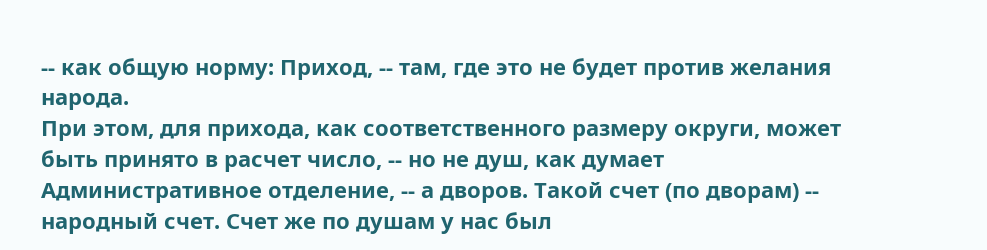-- как общую норму: Приход, -- там, где это не будет против желания народа.
При этом, для прихода, как соответственного размеру округи, может быть принято в расчет число, -- но не душ, как думает Административное отделение, -- а дворов. Такой счет (по дворам) -- народный счет. Счет же по душам у нас был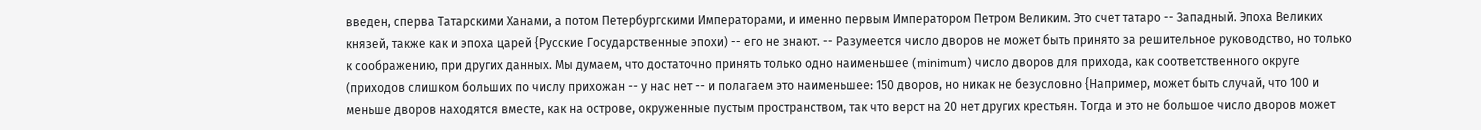введен, сперва Татарскими Ханами, а потом Петербургскими Императорами, и именно первым Императором Петром Великим. Это счет татаро -- Западный. Эпоха Великих князей, также как и эпоха царей {Русские Государственные эпохи) -- его не знают. -- Разумеется число дворов не может быть принято за решительное руководство, но только к соображению, при других данных. Мы думаем, что достаточно принять только одно наименьшее (minimum) число дворов для прихода, как соответственного округе (приходов слишком больших по числу прихожан -- у нас нет -- и полагаем это наименьшее: 150 дворов, но никак не безусловно {Например, может быть случай, что 100 и меньше дворов находятся вместе, как на острове, окруженные пустым пространством, так что верст на 20 нет других крестьян. Тогда и это не большое число дворов может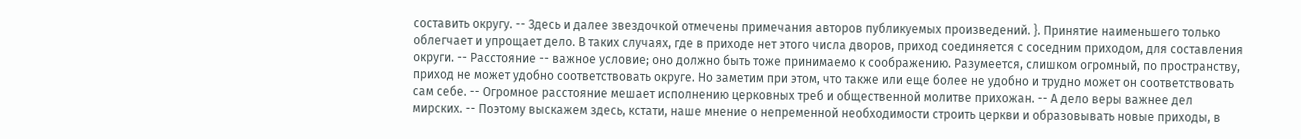составить округу. -- Здесь и далее звездочкой отмечены примечания авторов публикуемых произведений. }. Принятие наименьшего только облегчает и упрощает дело. В таких случаях, где в приходе нет этого числа дворов, приход соединяется с соседним приходом, для составления округи. -- Расстояние -- важное условие; оно должно быть тоже принимаемо к соображению. Разумеется, слишком огромный, по пространству, приход не может удобно соответствовать округе. Но заметим при этом, что также или еще более не удобно и трудно может он соответствовать сам себе. -- Огромное расстояние мешает исполнению церковных треб и общественной молитве прихожан. -- А дело веры важнее дел мирских. -- Поэтому выскажем здесь, кстати, наше мнение о непременной необходимости строить церкви и образовывать новые приходы, в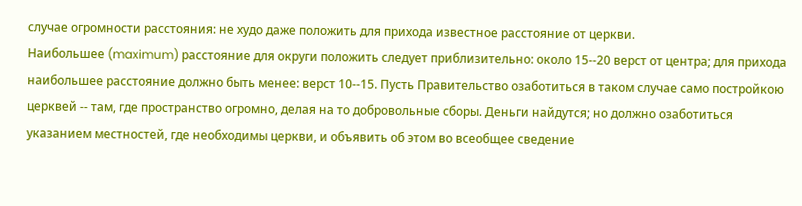случае огромности расстояния: не худо даже положить для прихода известное расстояние от церкви.
Наибольшее (maximum) расстояние для округи положить следует приблизительно: около 15--20 верст от центра; для прихода наибольшее расстояние должно быть менее: верст 10--15. Пусть Правительство озаботиться в таком случае само постройкою церквей -- там, где пространство огромно, делая на то добровольные сборы. Деньги найдутся; но должно озаботиться указанием местностей, где необходимы церкви, и объявить об этом во всеобщее сведение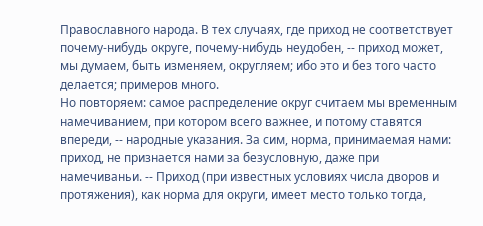Православного народа. В тех случаях, где приход не соответствует почему-нибудь округе, почему-нибудь неудобен, -- приход может, мы думаем, быть изменяем, округляем; ибо это и без того часто делается; примеров много.
Но повторяем: самое распределение округ считаем мы временным намечиванием, при котором всего важнее, и потому ставятся впереди, -- народные указания. За сим, норма, принимаемая нами: приход, не признается нами за безусловную, даже при намечиваньи. -- Приход (при известных условиях числа дворов и протяжения), как норма для округи, имеет место только тогда,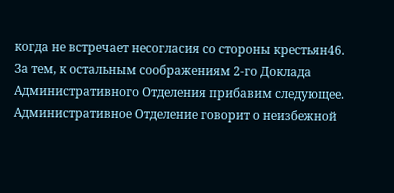когда не встречает несогласия со стороны крестьян46.
За тем, к остальным соображениям 2-го Доклада Административного Отделения прибавим следующее.
Административное Отделение говорит о неизбежной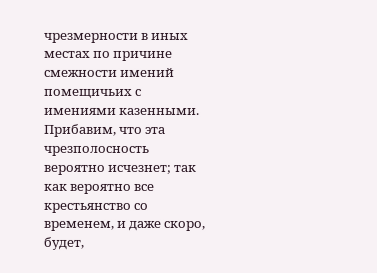чрезмерности в иных местах по причине смежности имений помещичьих с имениями казенными. Прибавим, что эта чрезполосность вероятно исчезнет; так как вероятно все крестьянство со временем, и даже скоро, будет,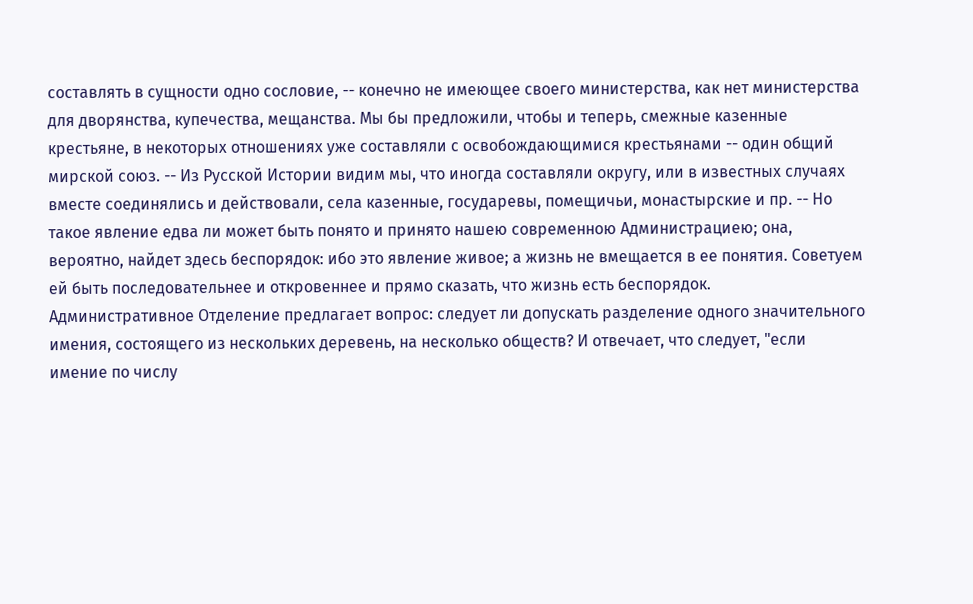составлять в сущности одно сословие, -- конечно не имеющее своего министерства, как нет министерства для дворянства, купечества, мещанства. Мы бы предложили, чтобы и теперь, смежные казенные крестьяне, в некоторых отношениях уже составляли с освобождающимися крестьянами -- один общий мирской союз. -- Из Русской Истории видим мы, что иногда составляли округу, или в известных случаях вместе соединялись и действовали, села казенные, государевы, помещичьи, монастырские и пр. -- Но такое явление едва ли может быть понято и принято нашею современною Администрациею; она, вероятно, найдет здесь беспорядок: ибо это явление живое; а жизнь не вмещается в ее понятия. Советуем ей быть последовательнее и откровеннее и прямо сказать, что жизнь есть беспорядок.
Административное Отделение предлагает вопрос: следует ли допускать разделение одного значительного имения, состоящего из нескольких деревень, на несколько обществ? И отвечает, что следует, "если имение по числу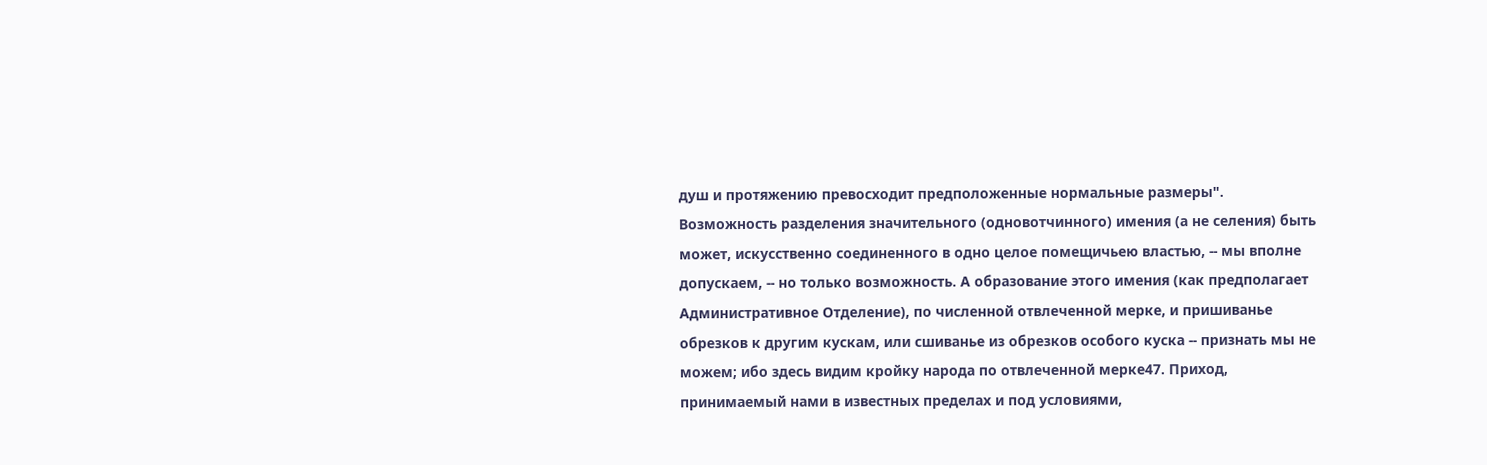душ и протяжению превосходит предположенные нормальные размеры".
Возможность разделения значительного (одновотчинного) имения (а не селения) быть может, искусственно соединенного в одно целое помещичьею властью, -- мы вполне допускаем, -- но только возможность. А образование этого имения (как предполагает Административное Отделение), по численной отвлеченной мерке, и пришиванье обрезков к другим кускам, или сшиванье из обрезков особого куска -- признать мы не можем; ибо здесь видим кройку народа по отвлеченной мерке47. Приход, принимаемый нами в известных пределах и под условиями,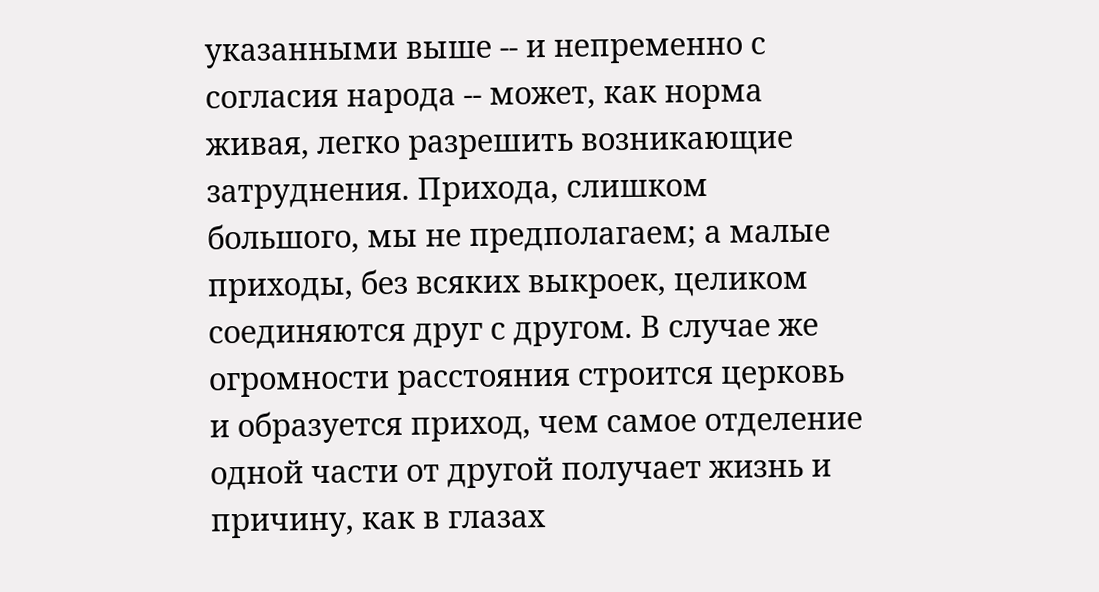указанными выше -- и непременно с согласия народа -- может, как норма живая, легко разрешить возникающие затруднения. Прихода, слишком большого, мы не предполагаем; а малые приходы, без всяких выкроек, целиком соединяются друг с другом. В случае же огромности расстояния строится церковь и образуется приход, чем самое отделение одной части от другой получает жизнь и причину, как в глазах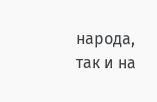народа, так и на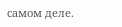самом деле.